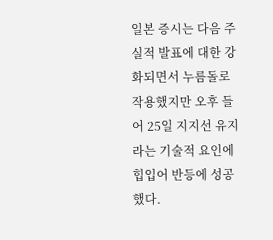일본 증시는 다음 주 실적 발표에 대한 강화되면서 누름돌로 작용했지만 오후 들어 25일 지지선 유지라는 기술적 요인에 힙입어 반등에 성공했다.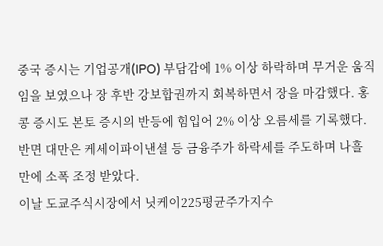중국 증시는 기업공개(IPO) 부담감에 1% 이상 하락하며 무거운 움직임을 보였으나 장 후반 강보합권까지 회복하면서 장을 마감했다. 홍콩 증시도 본토 증시의 반등에 힘입어 2% 이상 오름세를 기록했다.
반면 대만은 케세이파이낸셜 등 금융주가 하락세를 주도하며 나흘 만에 소폭 조정 받았다.
이날 도쿄주식시장에서 닛케이225평균주가지수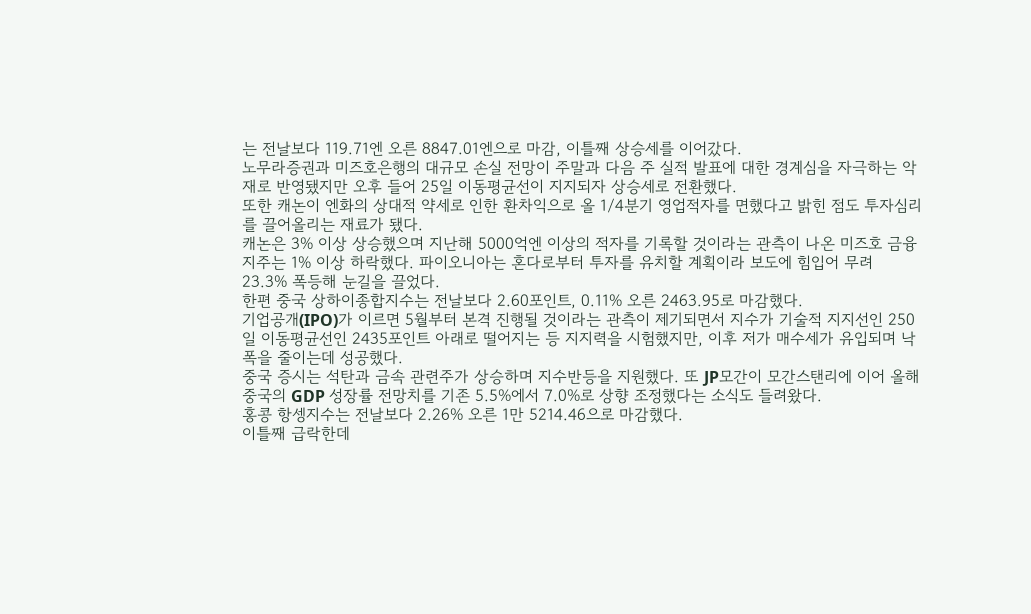는 전날보다 119.71엔 오른 8847.01엔으로 마감, 이틀째 상승세를 이어갔다.
노무라증권과 미즈호은행의 대규모 손실 전망이 주말과 다음 주 실적 발표에 대한 경계심을 자극하는 악재로 반영됐지만 오후 들어 25일 이동평균선이 지지되자 상승세로 전환했다.
또한 캐논이 엔화의 상대적 약세로 인한 환차익으로 올 1/4분기 영업적자를 면했다고 밝힌 점도 투자심리를 끌어올리는 재료가 됐다.
캐논은 3% 이상 상승했으며 지난해 5000억엔 이상의 적자를 기록할 것이라는 관측이 나온 미즈호 금융지주는 1% 이상 하락했다. 파이오니아는 혼다로부터 투자를 유치할 계획이라 보도에 힘입어 무려 23.3% 폭등해 눈길을 끌었다.
한편 중국 상하이종합지수는 전날보다 2.60포인트, 0.11% 오른 2463.95로 마감했다.
기업공개(IPO)가 이르면 5월부터 본격 진행될 것이라는 관측이 제기되면서 지수가 기술적 지지선인 250일 이동평균선인 2435포인트 아래로 떨어지는 등 지지력을 시험했지만, 이후 저가 매수세가 유입되며 낙폭을 줄이는데 성공했다.
중국 증시는 석탄과 금속 관련주가 상승하며 지수반등을 지원했다. 또 JP모간이 모간스탠리에 이어 올해 중국의 GDP 성장률 전망치를 기존 5.5%에서 7.0%로 상향 조정했다는 소식도 들려왔다.
홍콩 항셍지수는 전날보다 2.26% 오른 1만 5214.46으로 마감했다.
이틀째 급락한데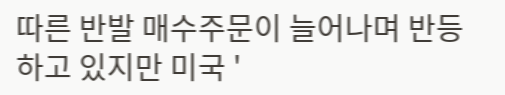따른 반발 매수주문이 늘어나며 반등하고 있지만 미국 '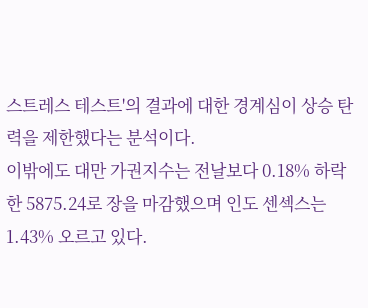스트레스 테스트'의 결과에 대한 경계심이 상승 탄력을 제한했다는 분석이다.
이밖에도 대만 가권지수는 전날보다 0.18% 하락한 5875.24로 장을 마감했으며 인도 센섹스는 1.43% 오르고 있다.